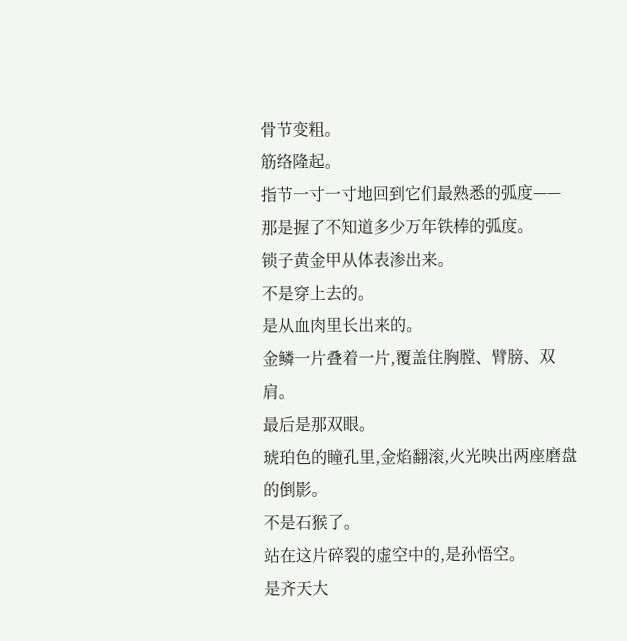骨节变粗。
筋络隆起。
指节一寸一寸地回到它们最熟悉的弧度——那是握了不知道多少万年铁棒的弧度。
锁子黄金甲从体表渗出来。
不是穿上去的。
是从血肉里长出来的。
金鳞一片叠着一片,覆盖住胸膛、臂膀、双肩。
最后是那双眼。
琥珀色的瞳孔里,金焰翻滚,火光映出两座磨盘的倒影。
不是石猴了。
站在这片碎裂的虚空中的,是孙悟空。
是齐天大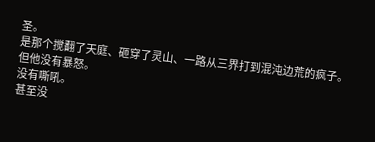圣。
是那个搅翻了天庭、砸穿了灵山、一路从三界打到混沌边荒的疯子。
但他没有暴怒。
没有嘶吼。
甚至没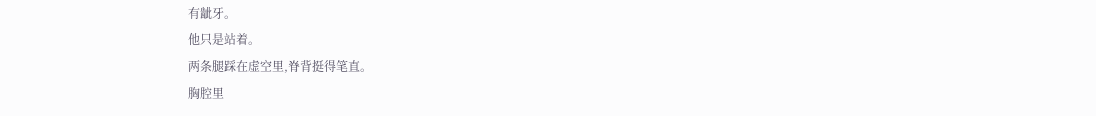有龇牙。
他只是站着。
两条腿踩在虚空里,脊背挺得笔直。
胸腔里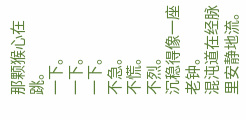那颗猴心在跳。
一下。
一下。
一下。
不急。
不慌。
不烈。
沉稳得像一座老钟。
混沌道在经脉里安静地流。